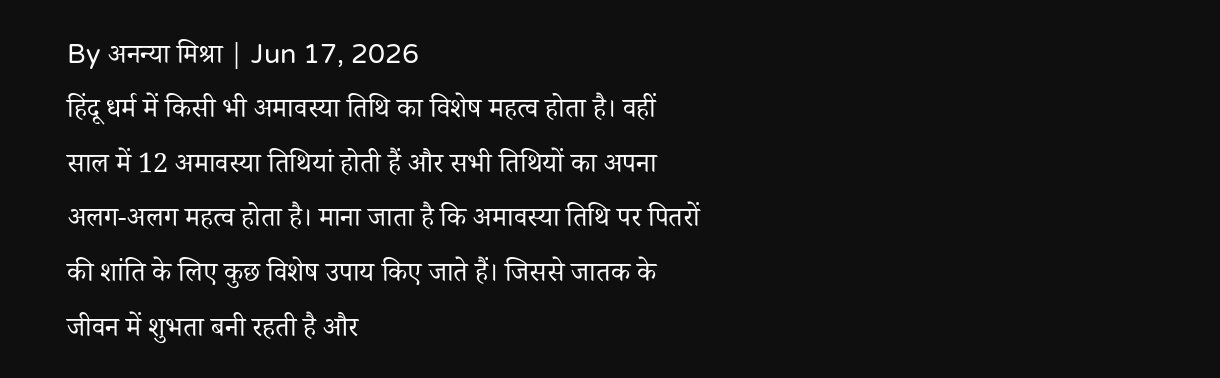By अनन्या मिश्रा | Jun 17, 2026
हिंदू धर्म में किसी भी अमावस्या तिथि का विशेष महत्व होता है। वहीं साल में 12 अमावस्या तिथियां होती हैं और सभी तिथियों का अपना अलग-अलग महत्व होता है। माना जाता है कि अमावस्या तिथि पर पितरों की शांति के लिए कुछ विशेष उपाय किए जाते हैं। जिससे जातक के जीवन में शुभता बनी रहती है और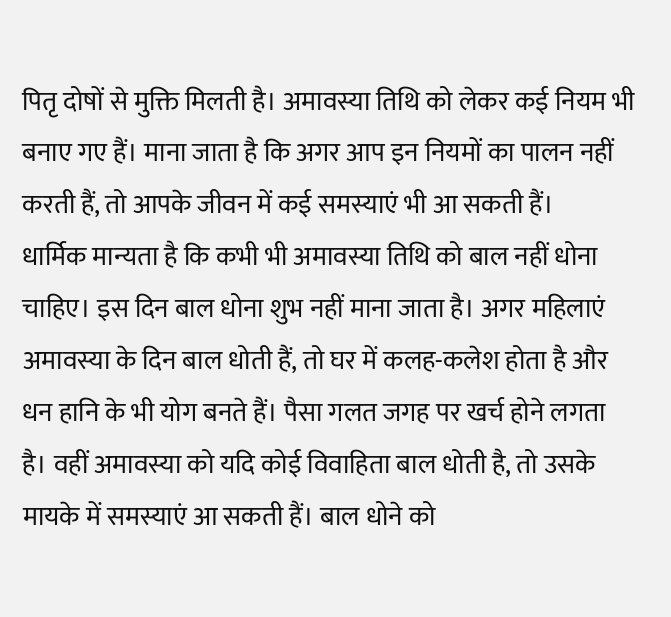पितृ दोषों से मुक्ति मिलती है। अमावस्या तिथि को लेकर कई नियम भी बनाए गए हैं। माना जाता है कि अगर आप इन नियमों का पालन नहीं करती हैं, तो आपके जीवन में कई समस्याएं भी आ सकती हैं।
धार्मिक मान्यता है कि कभी भी अमावस्या तिथि को बाल नहीं धोना चाहिए। इस दिन बाल धोना शुभ नहीं माना जाता है। अगर महिलाएं अमावस्या के दिन बाल धोती हैं, तो घर में कलह-कलेश होता है और धन हानि के भी योग बनते हैं। पैसा गलत जगह पर खर्च होने लगता है। वहीं अमावस्या को यदि कोई विवाहिता बाल धोती है, तो उसके मायके में समस्याएं आ सकती हैं। बाल धोने को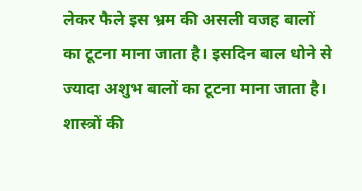लेकर फैले इस भ्रम की असली वजह बालों का टूटना माना जाता है। इसदिन बाल धोने से ज्यादा अशुभ बालों का टूटना माना जाता है।
शास्त्रों की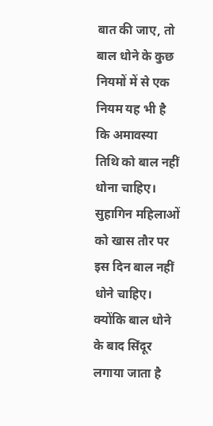बात की जाए, तो बाल धोने के कुछ नियमों में से एक नियम यह भी है कि अमावस्या तिथि को बाल नहीं धोना चाहिए। सुहागिन महिलाओं को खास तौर पर इस दिन बाल नहीं धोने चाहिए। क्योंकि बाल धोने के बाद सिंदूर लगाया जाता है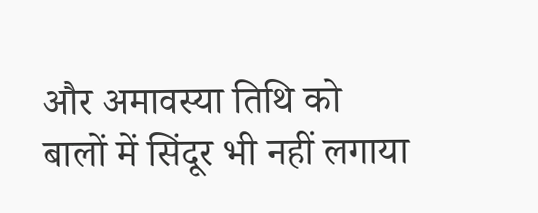और अमावस्या तिथि को बालों में सिंदूर भी नहीं लगाया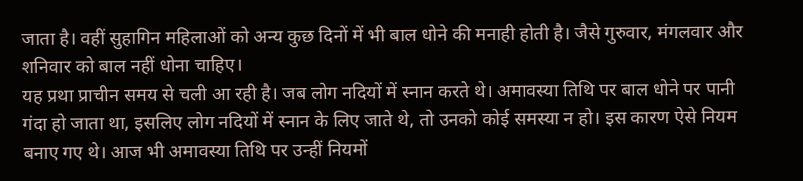जाता है। वहीं सुहागिन महिलाओं को अन्य कुछ दिनों में भी बाल धोने की मनाही होती है। जैसे गुरुवार, मंगलवार और शनिवार को बाल नहीं धोना चाहिए।
यह प्रथा प्राचीन समय से चली आ रही है। जब लोग नदियों में स्नान करते थे। अमावस्या तिथि पर बाल धोने पर पानी गंदा हो जाता था, इसलिए लोग नदियों में स्नान के लिए जाते थे, तो उनको कोई समस्या न हो। इस कारण ऐसे नियम बनाए गए थे। आज भी अमावस्या तिथि पर उन्हीं नियमों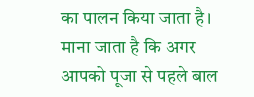का पालन किया जाता है।
माना जाता है कि अगर आपको पूजा से पहले बाल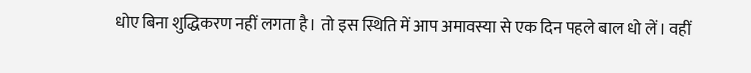धोए बिना शुद्धिकरण नहीं लगता है। तो इस स्थिति में आप अमावस्या से एक दिन पहले बाल धो लें। वहीं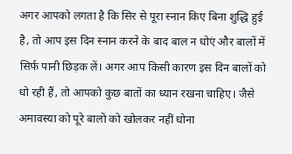अगर आपको लगता है कि सिर से पूरा स्नान किए बिना शुद्धि हुई है, तो आप इस दिन स्नान करने के बाद बाल न धोएं और बालों में सिर्फ पानी छिड़क लें। अगर आप किसी कारण इस दिन बालों को धो रही हैं, तो आपको कुछ बातों का ध्यान रखना चाहिए। जैसे अमावस्या को पूरे बालों को खोलकर नहीं धोना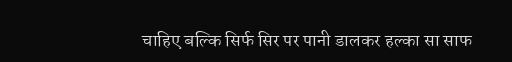चाहिए बल्कि सिर्फ सिर पर पानी डालकर हल्का सा साफ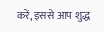करें, इससे आप शुद्ध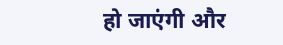हो जाएंगी और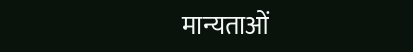मान्यताओं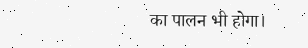का पालन भी होगा।